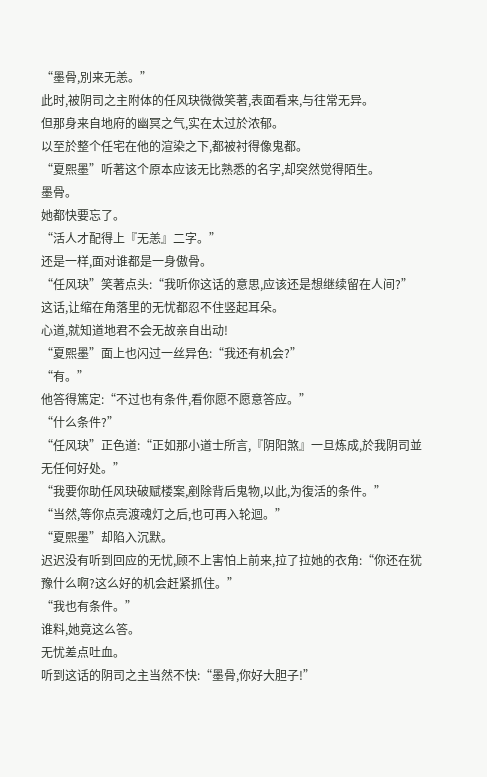“墨骨,別来无恙。”
此时,被阴司之主附体的任风玦微微笑著,表面看来,与往常无异。
但那身来自地府的幽冥之气,实在太过於浓郁。
以至於整个任宅在他的渲染之下,都被衬得像鬼都。
“夏熙墨”听著这个原本应该无比熟悉的名字,却突然觉得陌生。
墨骨。
她都快要忘了。
“活人才配得上『无恙』二字。”
还是一样,面对谁都是一身傲骨。
“任风玦”笑著点头:“我听你这话的意思,应该还是想继续留在人间?”
这话,让缩在角落里的无忧都忍不住竖起耳朵。
心道,就知道地君不会无故亲自出动!
“夏熙墨”面上也闪过一丝异色:“我还有机会?”
“有。”
他答得篤定:“不过也有条件,看你愿不愿意答应。”
“什么条件?”
“任风玦”正色道:“正如那小道士所言,『阴阳煞』一旦炼成,於我阴司並无任何好处。”
“我要你助任风玦破赋楼案,剷除背后鬼物,以此,为復活的条件。”
“当然,等你点亮渡魂灯之后,也可再入轮迴。”
“夏熙墨”却陷入沉默。
迟迟没有听到回应的无忧,顾不上害怕上前来,拉了拉她的衣角:“你还在犹豫什么啊?这么好的机会赶紧抓住。”
“我也有条件。”
谁料,她竟这么答。
无忧差点吐血。
听到这话的阴司之主当然不快:“墨骨,你好大胆子!”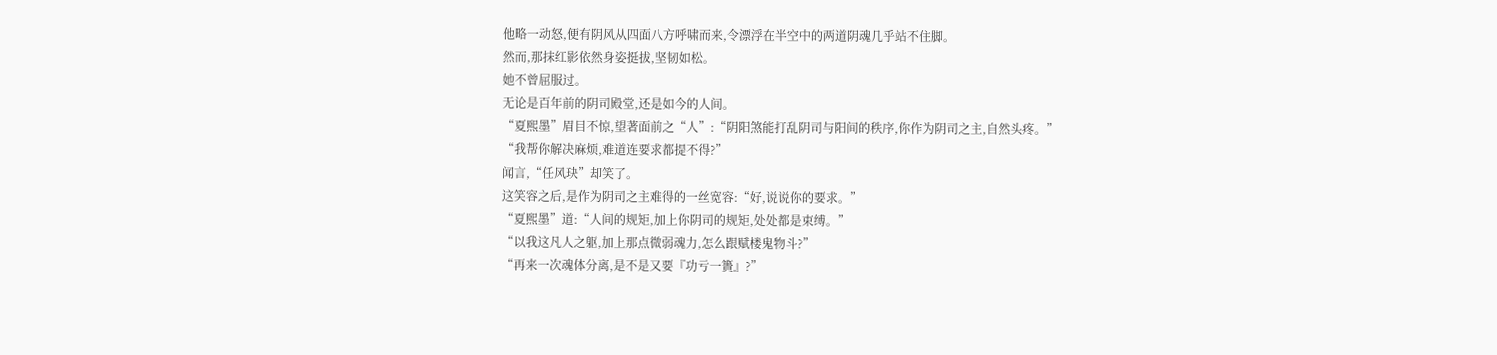他略一动怒,便有阴风从四面八方呼啸而来,令漂浮在半空中的两道阴魂几乎站不住脚。
然而,那抹红影依然身姿挺拔,坚韧如松。
她不曾屈服过。
无论是百年前的阴司殿堂,还是如今的人间。
“夏熙墨”眉目不惊,望著面前之“人”:“阴阳煞能打乱阴司与阳间的秩序,你作为阴司之主,自然头疼。”
“我帮你解决麻烦,难道连要求都提不得?”
闻言,“任风玦”却笑了。
这笑容之后,是作为阴司之主难得的一丝宽容:“好,说说你的要求。”
“夏熙墨”道:“人间的规矩,加上你阴司的规矩,处处都是束缚。”
“以我这凡人之躯,加上那点微弱魂力,怎么跟赋楼鬼物斗?”
“再来一次魂体分离,是不是又要『功亏一簣』?”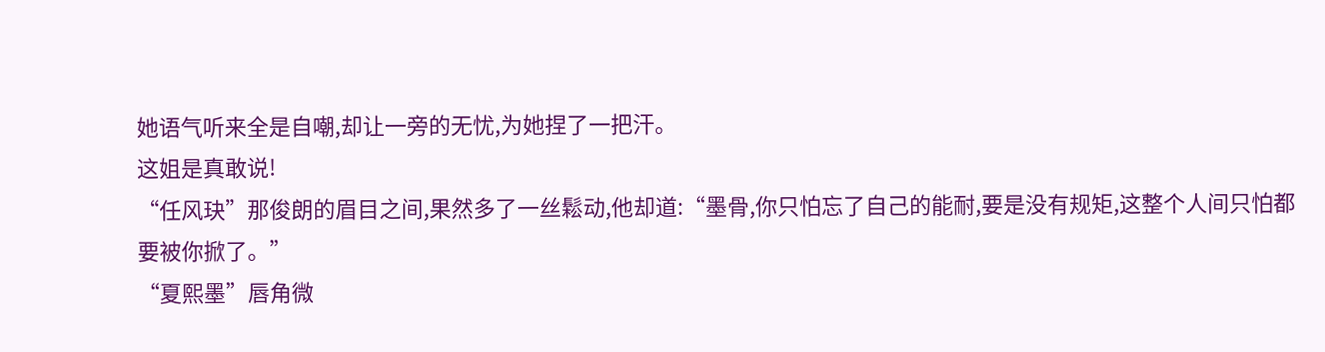她语气听来全是自嘲,却让一旁的无忧,为她捏了一把汗。
这姐是真敢说!
“任风玦”那俊朗的眉目之间,果然多了一丝鬆动,他却道:“墨骨,你只怕忘了自己的能耐,要是没有规矩,这整个人间只怕都要被你掀了。”
“夏熙墨”唇角微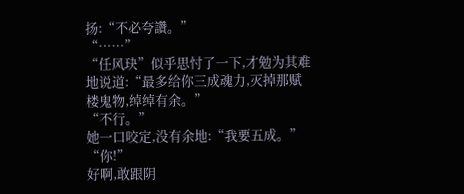扬:“不必夸讚。”
“……”
“任风玦”似乎思忖了一下,才勉为其难地说道:“最多给你三成魂力,灭掉那赋楼鬼物,绰绰有余。”
“不行。”
她一口咬定,没有余地:“我要五成。”
“你!”
好啊,敢跟阴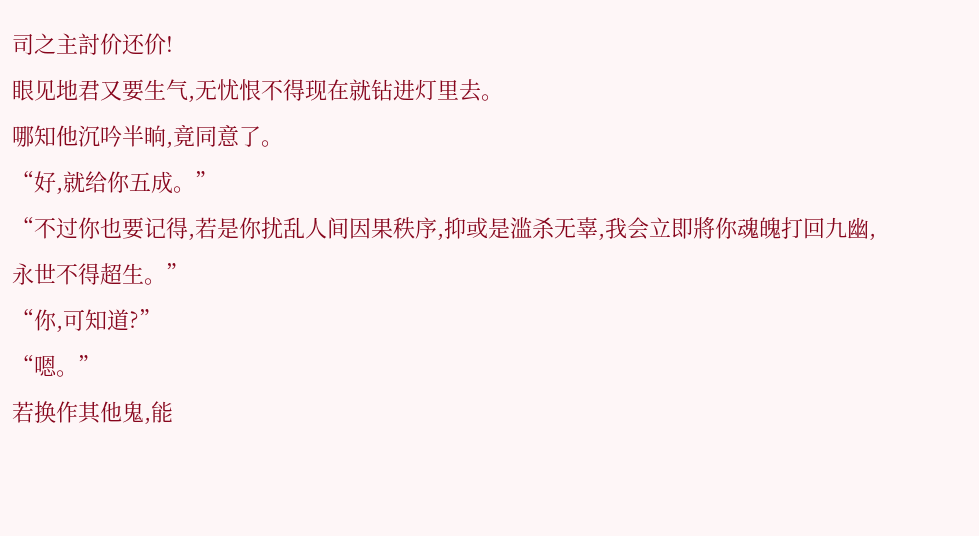司之主討价还价!
眼见地君又要生气,无忧恨不得现在就钻进灯里去。
哪知他沉吟半晌,竟同意了。
“好,就给你五成。”
“不过你也要记得,若是你扰乱人间因果秩序,抑或是滥杀无辜,我会立即將你魂魄打回九幽,永世不得超生。”
“你,可知道?”
“嗯。”
若换作其他鬼,能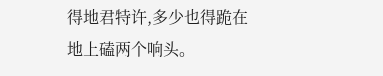得地君特许,多少也得跪在地上磕两个响头。